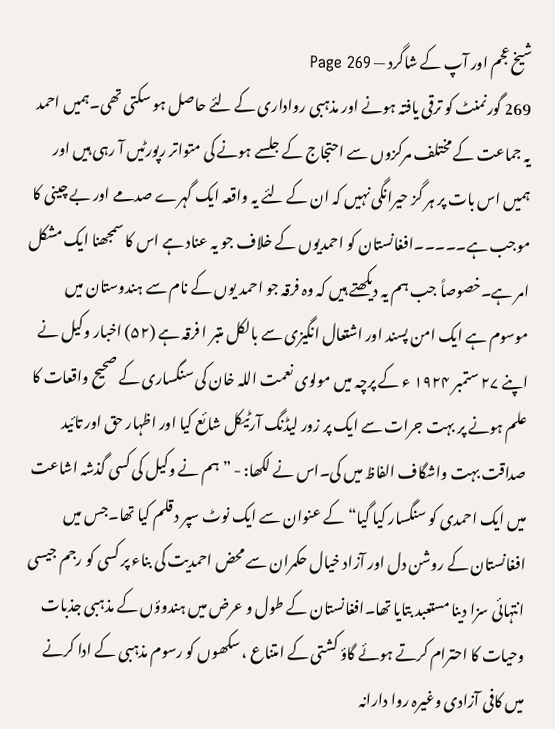شیخ عجم اور آپ کے شاگرد — Page 269
269 گورنمنٹ کو ترقی یافتہ ہونے اور مذہبی رواداری کے لئے حاصل ہو سکتی تھی۔ہمیں احمد یہ جماعت کے مختلف مرکزوں سے احتجاج کے جلسے ہونے کی متواتر رپورٹیں آ رہی ہیں اور ہمیں اس بات پر ہر گز حیرانگی نہیں کہ ان کے لئے یہ واقعہ ایک گہرے صدمے اور بے چینی کا موجب ہے۔۔۔۔۔افغانستان کو احمدیوں کے خلاف جو یہ عناد ہے اس کا سمجھنا ایک مشکل امر ہے۔خصوصاً جب ہم یہ دیکھتے ہیں کہ وہ فرقہ جو احمد یوں کے نام سے ہندوستان میں موسوم ہے ایک امن پسند اور اشتعال انگیزی سے بالکل متبر ا فرقہ ہے (۵۲) اخبار وکیل نے اپنے ۲۷ ستمبر ۱۹۲۴ ء کے پرچہ میں مولوی نعمت اللہ خان کی سنگساری کے صحیح واقعات کا علم ہونے پر بہت جرات سے ایک پر زور لیڈنگ آرٹیکل شائع کیا اور اظہار حق اور تائید صداقت بہت واشگاف الفاظ میں کی۔اس نے لکھا: - ”ہم نے وکیل کی کسی گذشہ اشاعت میں ایک احمدی کو سنگسار کیا گیا“ کے عنوان سے ایک نوٹ سپر د قلم کیا تھا۔جس میں افغانستان کے روشن دل اور آزاد خیال حکمران سے محض احمدیت کی بناء پر کسی کو رجم جیسی انتہائی سزا دینا مستعبد بتایا تھا۔افغانستان کے طول و عرض میں ہندوؤں کے مذہبی جذبات وحیات کا احترام کرتے ہوئے گاؤ کشتی کے امتناع ، سکھوں کو رسوم مذہبی کے ادا کرنے میں کافی آزادی وغیرہ روا دارانہ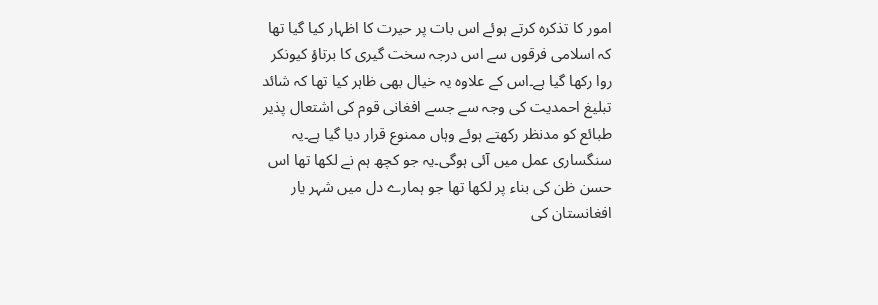امور کا تذکرہ کرتے ہوئے اس بات پر حیرت کا اظہار کیا گیا تھا کہ اسلامی فرقوں سے اس درجہ سخت گیری کا برتاؤ کیونکر روا رکھا گیا ہے۔اس کے علاوہ یہ خیال بھی ظاہر کیا تھا کہ شائد تبلیغ احمدیت کی وجہ سے جسے افغانی قوم کی اشتعال پذیر طبائع کو مدنظر رکھتے ہوئے وہاں ممنوع قرار دیا گیا ہے۔یہ سنگساری عمل میں آئی ہوگی۔یہ جو کچھ ہم نے لکھا تھا اس حسن ظن کی بناء پر لکھا تھا جو ہمارے دل میں شہر یار افغانستان کی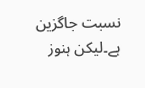نسبت جاگزین ہے۔لیکن ہنوز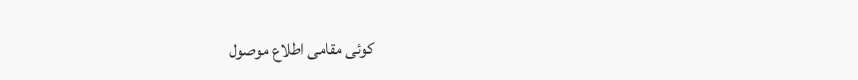کوئی مقامی اطلاع موصول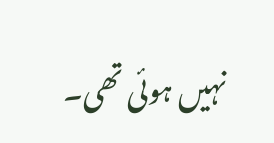نہیں ہوئی تھی۔